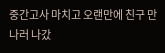중간고사 마치고 오랜만에 친구 만나러 나갔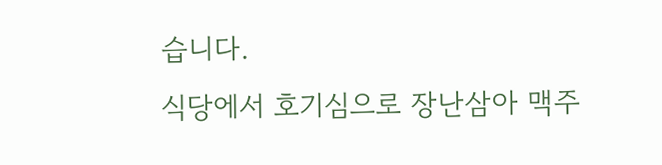습니다.
식당에서 호기심으로 장난삼아 맥주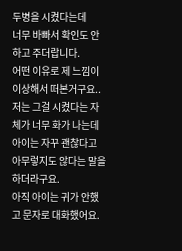두병을 시켰다는데
너무 바빠서 확인도 안하고 주더랍니다.
어떤 이유로 제 느낌이 이상해서 떠본거구요..
저는 그걸 시켰다는 자체가 너무 화가 나는데
아이는 자꾸 괜찮다고 아무렇지도 않다는 말을 하더라구요.
아직 아이는 귀가 안했고 문자로 대화했어요.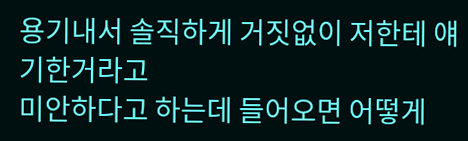용기내서 솔직하게 거짓없이 저한테 얘기한거라고
미안하다고 하는데 들어오면 어떻게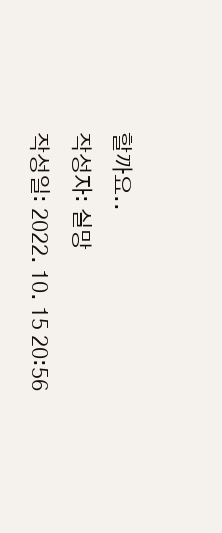할까요..
작성자: 실망
작성일: 2022. 10. 15 20:56